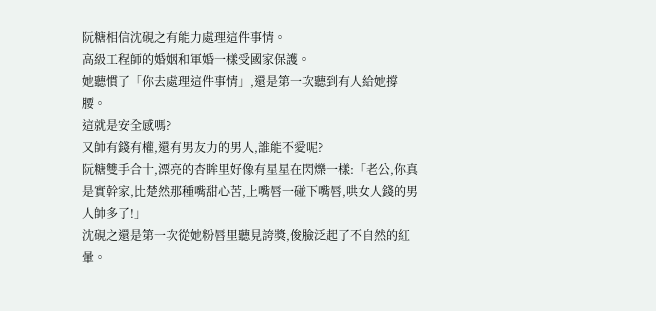阮糖相信沈硯之有能力處理這件事情。
高級工程師的婚姻和軍婚一樣受國家保護。
她聽慣了「你去處理這件事情」,還是第一次聽到有人給她撐腰。
這就是安全感嗎?
又帥有錢有權,還有男友力的男人,誰能不愛呢?
阮糖雙手合十,漂亮的杏眸里好像有星星在閃爍一樣:「老公,你真是實幹家,比楚然那種嘴甜心苦,上嘴唇一碰下嘴唇,哄女人錢的男人帥多了!」
沈硯之還是第一次從她粉唇里聽見誇獎,俊臉泛起了不自然的紅暈。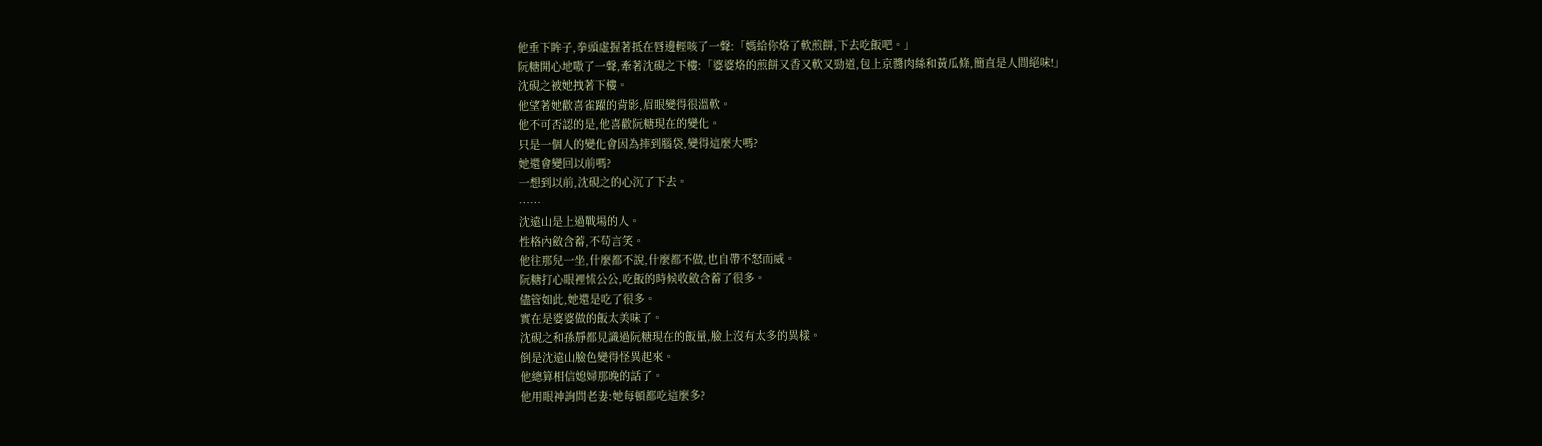他垂下眸子,拳頭虛握著抵在唇邊輕咳了一聲:「媽給你烙了軟煎餅,下去吃飯吧。」
阮糖開心地嗷了一聲,牽著沈硯之下樓:「婆婆烙的煎餅又香又軟又勁道,包上京醬肉絲和黃瓜條,簡直是人間絕味!」
沈硯之被她拽著下樓。
他望著她歡喜雀躍的背影,眉眼變得很溫軟。
他不可否認的是,他喜歡阮糖現在的變化。
只是一個人的變化會因為摔到腦袋,變得這麼大嗎?
她還會變回以前嗎?
一想到以前,沈硯之的心沉了下去。
……
沈遠山是上過戰場的人。
性格內斂含蓄,不苟言笑。
他往那兒一坐,什麼都不說,什麼都不做,也自帶不怒而威。
阮糖打心眼裡怵公公,吃飯的時候收斂含蓄了很多。
儘管如此,她還是吃了很多。
實在是婆婆做的飯太美味了。
沈硯之和孫靜都見識過阮糖現在的飯量,臉上沒有太多的異樣。
倒是沈遠山臉色變得怪異起來。
他總算相信媳婦那晚的話了。
他用眼神詢問老妻:她每頓都吃這麼多?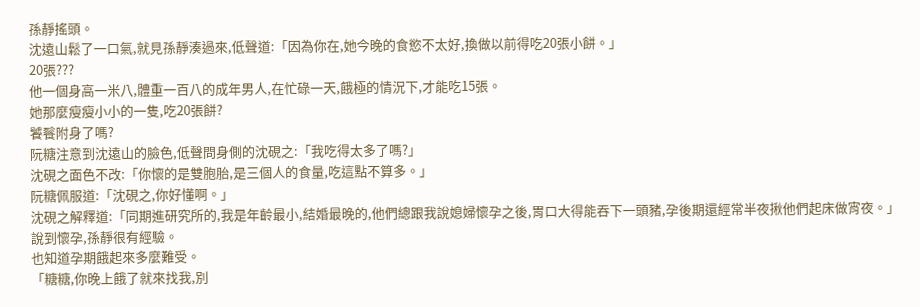孫靜搖頭。
沈遠山鬆了一口氣,就見孫靜湊過來,低聲道:「因為你在,她今晚的食慾不太好,換做以前得吃20張小餅。」
20張???
他一個身高一米八,體重一百八的成年男人,在忙碌一天,餓極的情況下,才能吃15張。
她那麼瘦瘦小小的一隻,吃20張餅?
饕餮附身了嗎?
阮糖注意到沈遠山的臉色,低聲問身側的沈硯之:「我吃得太多了嗎?」
沈硯之面色不改:「你懷的是雙胞胎,是三個人的食量,吃這點不算多。」
阮糖佩服道:「沈硯之,你好懂啊。」
沈硯之解釋道:「同期進研究所的,我是年齡最小,結婚最晚的,他們總跟我說媳婦懷孕之後,胃口大得能吞下一頭豬,孕後期還經常半夜揪他們起床做宵夜。」
說到懷孕,孫靜很有經驗。
也知道孕期餓起來多麼難受。
「糖糖,你晚上餓了就來找我,別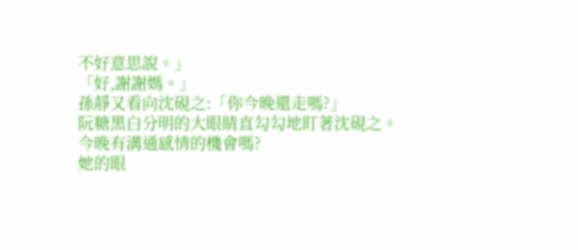不好意思說。」
「好,謝謝媽。」
孫靜又看向沈硯之:「你今晚還走嗎?」
阮糖黑白分明的大眼睛直勾勾地盯著沈硯之。
今晚有溝通感情的機會嗎?
她的眼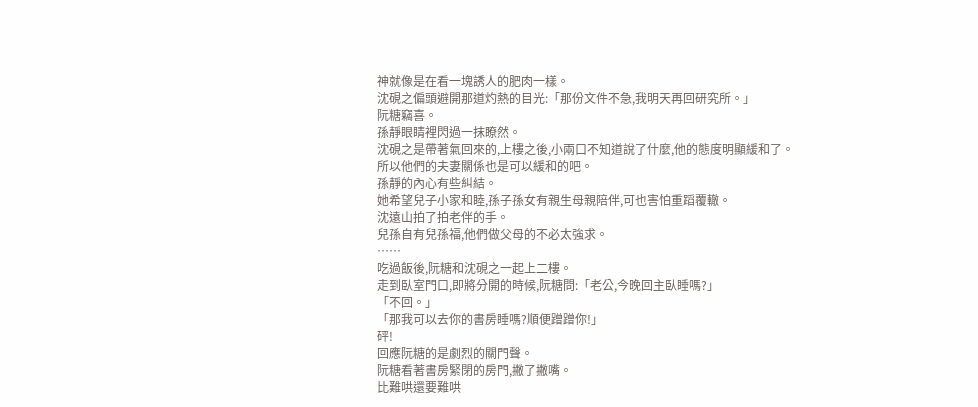神就像是在看一塊誘人的肥肉一樣。
沈硯之偏頭避開那道灼熱的目光:「那份文件不急,我明天再回研究所。」
阮糖竊喜。
孫靜眼睛裡閃過一抹瞭然。
沈硯之是帶著氣回來的,上樓之後,小兩口不知道說了什麼,他的態度明顯緩和了。
所以他們的夫妻關係也是可以緩和的吧。
孫靜的內心有些糾結。
她希望兒子小家和睦,孫子孫女有親生母親陪伴,可也害怕重蹈覆轍。
沈遠山拍了拍老伴的手。
兒孫自有兒孫福,他們做父母的不必太強求。
……
吃過飯後,阮糖和沈硯之一起上二樓。
走到臥室門口,即將分開的時候,阮糖問:「老公,今晚回主臥睡嗎?」
「不回。」
「那我可以去你的書房睡嗎?順便蹭蹭你!」
砰!
回應阮糖的是劇烈的關門聲。
阮糖看著書房緊閉的房門,撇了撇嘴。
比難哄還要難哄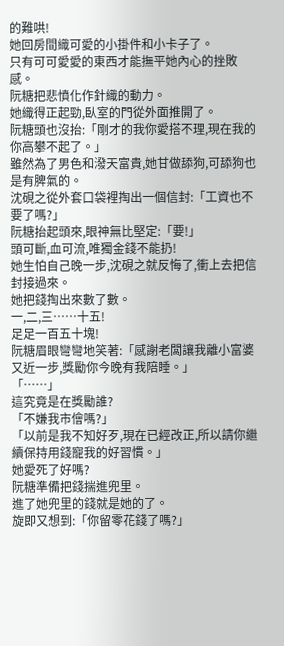的難哄!
她回房間織可愛的小掛件和小卡子了。
只有可可愛愛的東西才能撫平她內心的挫敗感。
阮糖把悲憤化作針織的動力。
她織得正起勁,臥室的門從外面推開了。
阮糖頭也沒抬:「剛才的我你愛搭不理,現在我的你高攀不起了。」
雖然為了男色和潑天富貴,她甘做舔狗,可舔狗也是有脾氣的。
沈硯之從外套口袋裡掏出一個信封:「工資也不要了嗎?」
阮糖抬起頭來,眼神無比堅定:「要!」
頭可斷,血可流,唯獨金錢不能扔!
她生怕自己晚一步,沈硯之就反悔了,衝上去把信封接過來。
她把錢掏出來數了數。
一,二,三……十五!
足足一百五十塊!
阮糖眉眼彎彎地笑著:「感謝老闆讓我離小富婆又近一步,獎勵你今晚有我陪睡。」
「……」
這究竟是在獎勵誰?
「不嫌我市儈嗎?」
「以前是我不知好歹,現在已經改正,所以請你繼續保持用錢寵我的好習慣。」
她愛死了好嗎?
阮糖準備把錢揣進兜里。
進了她兜里的錢就是她的了。
旋即又想到:「你留零花錢了嗎?」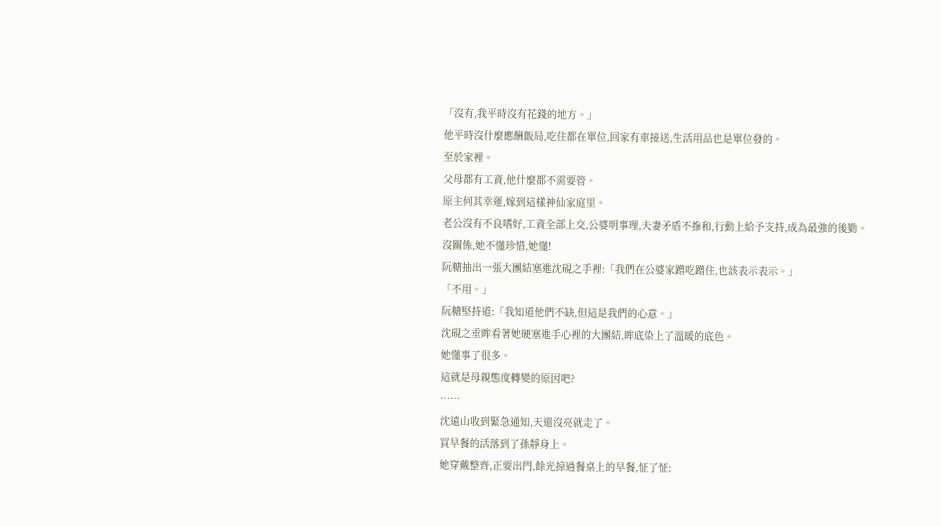「沒有,我平時沒有花錢的地方。」
他平時沒什麼應酬飯局,吃住都在單位,回家有車接送,生活用品也是單位發的。
至於家裡。
父母都有工資,他什麼都不需要管。
原主何其幸運,嫁到這樣神仙家庭里。
老公沒有不良嗜好,工資全部上交,公婆明事理,夫妻矛盾不摻和,行動上給予支持,成為最強的後勤。
沒關係,她不懂珍惜,她懂!
阮糖抽出一張大團結塞進沈硯之手裡:「我們在公婆家蹭吃蹭住,也該表示表示。」
「不用。」
阮糖堅持道:「我知道他們不缺,但這是我們的心意。」
沈硯之垂眸看著她硬塞進手心裡的大團結,眸底染上了溫暖的底色。
她懂事了很多。
這就是母親態度轉變的原因吧?
……
沈遠山收到緊急通知,天還沒亮就走了。
買早餐的活落到了孫靜身上。
她穿戴整齊,正要出門,餘光掠過餐桌上的早餐,怔了怔: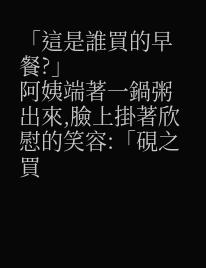「這是誰買的早餐?」
阿姨端著一鍋粥出來,臉上掛著欣慰的笑容:「硯之買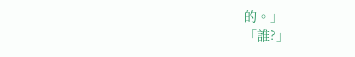的。」
「誰?」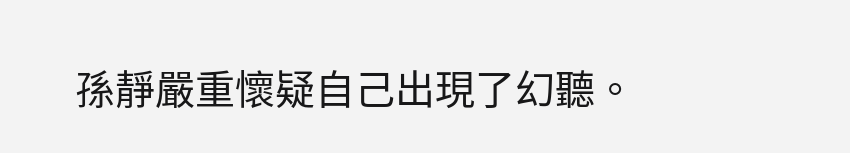孫靜嚴重懷疑自己出現了幻聽。